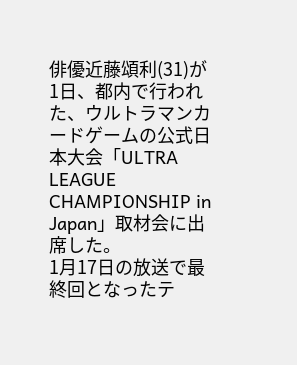俳優近藤頌利(31)が1日、都内で行われた、ウルトラマンカードゲームの公式日本大会「ULTRA LEAGUE CHAMPIONSHIP in Japan」取材会に出席した。
1月17日の放送で最終回となったテ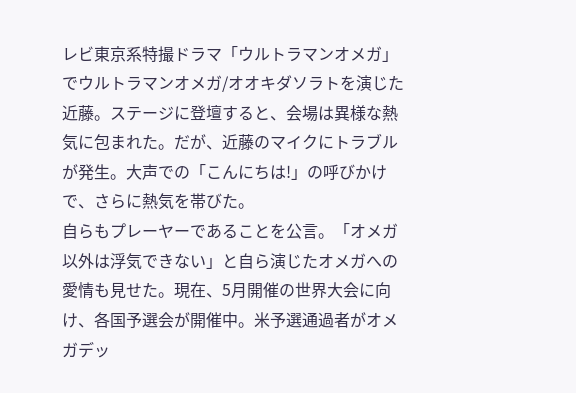レビ東京系特撮ドラマ「ウルトラマンオメガ」でウルトラマンオメガ/オオキダソラトを演じた近藤。ステージに登壇すると、会場は異様な熱気に包まれた。だが、近藤のマイクにトラブルが発生。大声での「こんにちは!」の呼びかけで、さらに熱気を帯びた。
自らもプレーヤーであることを公言。「オメガ以外は浮気できない」と自ら演じたオメガへの愛情も見せた。現在、5月開催の世界大会に向け、各国予選会が開催中。米予選通過者がオメガデッ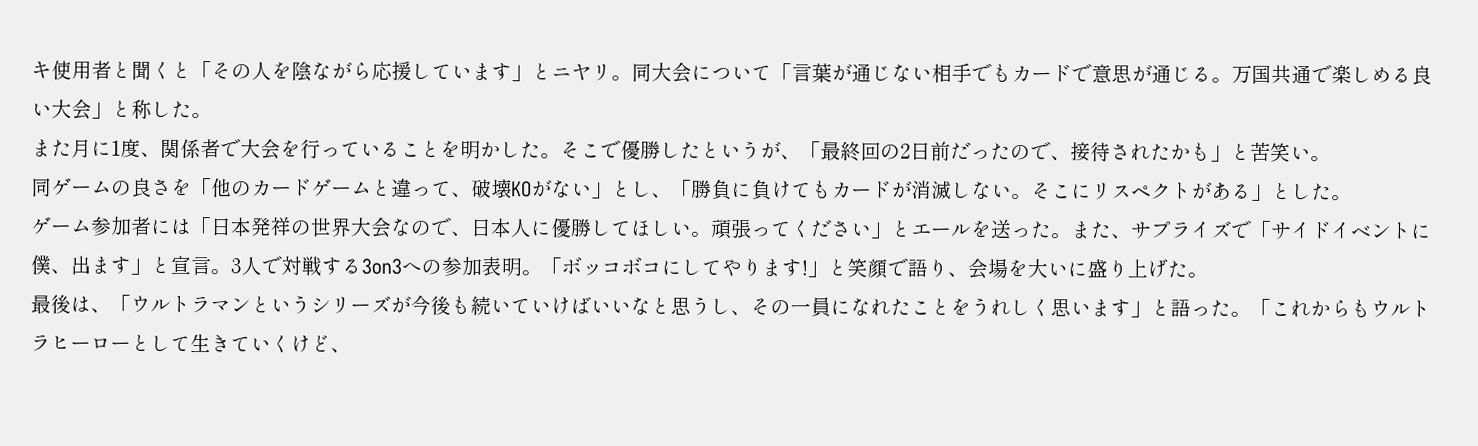キ使用者と聞くと「その人を陰ながら応援しています」とニヤリ。同大会について「言葉が通じない相手でもカードで意思が通じる。万国共通で楽しめる良い大会」と称した。
また月に1度、関係者で大会を行っていることを明かした。そこで優勝したというが、「最終回の2日前だったので、接待されたかも」と苦笑い。
同ゲームの良さを「他のカードゲームと違って、破壊KOがない」とし、「勝負に負けてもカードが消滅しない。そこにリスペクトがある」とした。
ゲーム参加者には「日本発祥の世界大会なので、日本人に優勝してほしい。頑張ってください」とエールを送った。また、サプライズで「サイドイベントに僕、出ます」と宣言。3人で対戦する3on3への参加表明。「ボッコボコにしてやります!」と笑顔で語り、会場を大いに盛り上げた。
最後は、「ウルトラマンというシリーズが今後も続いていけばいいなと思うし、その一員になれたことをうれしく思います」と語った。「これからもウルトラヒーローとして生きていくけど、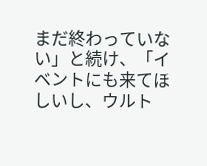まだ終わっていない」と続け、「イベントにも来てほしいし、ウルト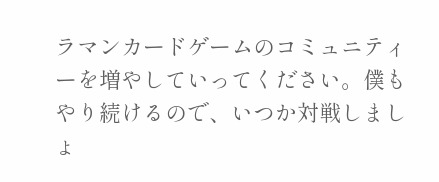ラマンカードゲームのコミュニティーを増やしていってください。僕もやり続けるので、いつか対戦しましょ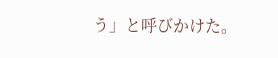う」と呼びかけた。